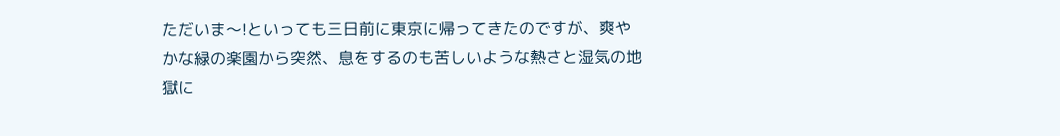ただいま〜!といっても三日前に東京に帰ってきたのですが、爽やかな緑の楽園から突然、息をするのも苦しいような熱さと湿気の地獄に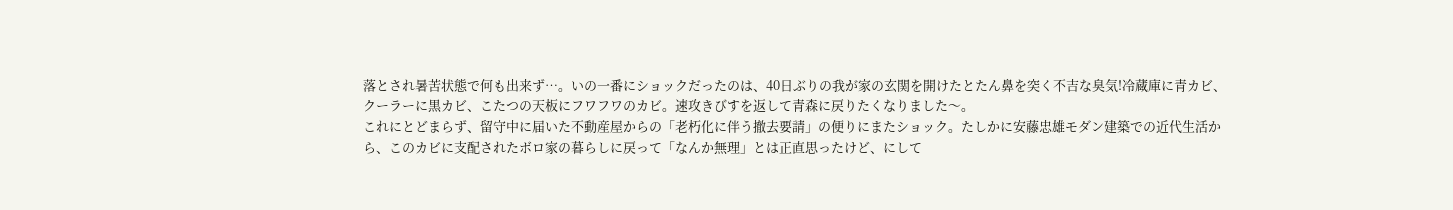落とされ暑苦状態で何も出来ず…。いの一番にショックだったのは、40日ぶりの我が家の玄関を開けたとたん鼻を突く不吉な臭気!冷蔵庫に青カビ、クーラーに黒カビ、こたつの天板にフワフワのカビ。速攻きびすを返して青森に戻りたくなりました〜。
これにとどまらず、留守中に届いた不動産屋からの「老朽化に伴う撤去要請」の便りにまたショック。たしかに安藤忠雄モダン建築での近代生活から、このカビに支配されたボロ家の暮らしに戻って「なんか無理」とは正直思ったけど、にして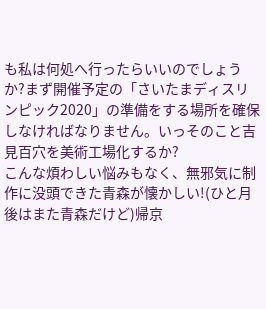も私は何処へ行ったらいいのでしょうか?まず開催予定の「さいたまディスリンピック2020」の準備をする場所を確保しなければなりません。いっそのこと吉見百穴を美術工場化するか?
こんな煩わしい悩みもなく、無邪気に制作に没頭できた青森が懐かしい!(ひと月後はまた青森だけど)帰京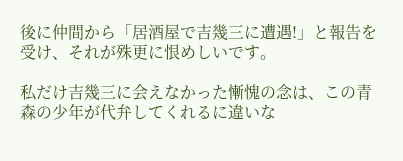後に仲間から「居酒屋で吉幾三に遭遇!」と報告を受け、それが殊更に恨めしいです。

私だけ吉幾三に会えなかった慚愧の念は、この青森の少年が代弁してくれるに違いな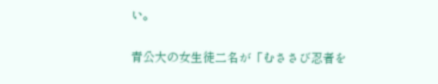い。

青公大の女生徒二名が「むささび忍者を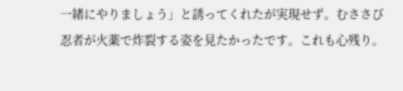一緒にやりましょう」と誘ってくれたが実現せず。むささび忍者が火薬で炸裂する姿を見たかったです。これも心残り。